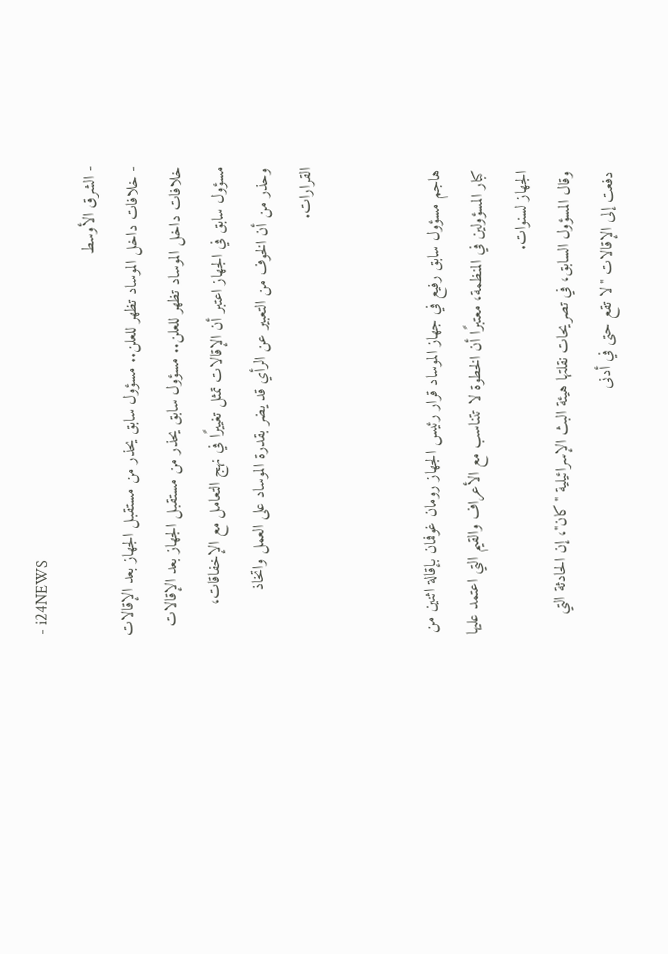- i24NEWS
- الشرق الأوسط
- خلافات داخل الموساد تظهر للعلن.. مسؤول سابق يحذر من مستقبل الجهاز بعد الإقالات
خلافات داخل الموساد تظهر للعلن.. مسؤول سابق يحذر من مستقبل الجهاز بعد الإقالات
مسؤول سابق في الجهاز اعتبر أن الإقالات تمثل تغييرًا في نهج التعامل مع الإخفاقات، وحذر من أن الخوف من التعبير عن الرأي قد يضر بقدرة الموساد على العمل واتخاذ القرارات.


هاجم مسؤول سابق رفيع في جهاز الموساد قرار رئيس الجهاز رومان غوفمان بإقالة اثنين من كبار المسؤولين في المنظمة، معتبرًا أن الخطوة لا تتناسب مع الأعراف والقيم التي اعتمد عليها الجهاز لسنوات.
وقال المسؤول السابق، في تصريحات نقلتها هيئة البث الإسرائيلية "كان"، إن الحادثة التي دفعت إلى الإقالات "لا تقع حتى في أدنى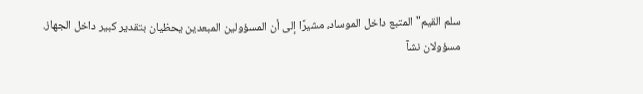سلم القيم" المتبع داخل الموساد، مشيرًا إلى أن المسؤولين المبعدين يحظيان بتقدير كبير داخل الجهاز.
مسؤولان نشآ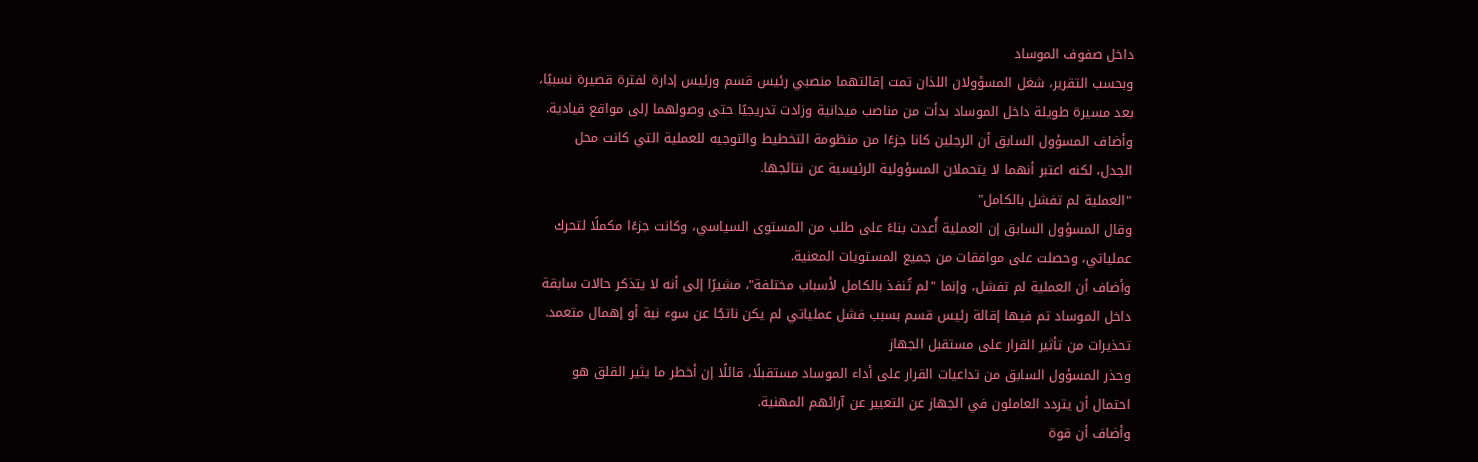داخل صفوف الموساد
وبحسب التقرير، شغل المسؤولان اللذان تمت إقالتهما منصبي رئيس قسم ورئيس إدارة لفترة قصيرة نسبيًا، بعد مسيرة طويلة داخل الموساد بدأت من مناصب ميدانية وزادت تدريجيًا حتى وصولهما إلى مواقع قيادية.
وأضاف المسؤول السابق أن الرجلين كانا جزءًا من منظومة التخطيط والتوجيه للعملية التي كانت محل الجدل، لكنه اعتبر أنهما لا يتحملان المسؤولية الرئيسية عن نتائجها.
"العملية لم تفشل بالكامل"
وقال المسؤول السابق إن العملية أُعدت بناءً على طلب من المستوى السياسي، وكانت جزءًا مكملًا لتحرك عملياتي، وحصلت على موافقات من جميع المستويات المعنية.
وأضاف أن العملية لم تفشل، وإنما "لم تُنفذ بالكامل لأسباب مختلفة"، مشيرًا إلى أنه لا يتذكر حالات سابقة داخل الموساد تم فيها إقالة رئيس قسم بسبب فشل عملياتي لم يكن ناتجًا عن سوء نية أو إهمال متعمد.
تحذيرات من تأثير القرار على مستقبل الجهاز
وحذر المسؤول السابق من تداعيات القرار على أداء الموساد مستقبلًا، قائلًا إن أخطر ما يثير القلق هو احتمال أن يتردد العاملون في الجهاز عن التعبير عن آرائهم المهنية.
وأضاف أن قوة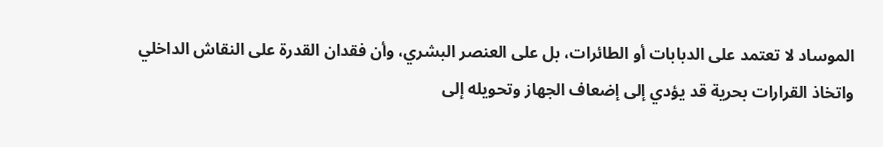الموساد لا تعتمد على الدبابات أو الطائرات، بل على العنصر البشري، وأن فقدان القدرة على النقاش الداخلي واتخاذ القرارات بحرية قد يؤدي إلى إضعاف الجهاز وتحويله إلى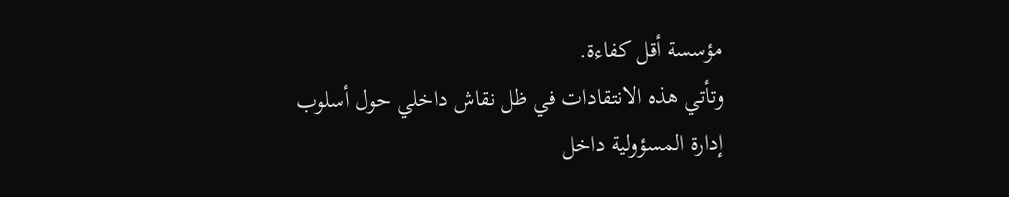مؤسسة أقل كفاءة.
وتأتي هذه الانتقادات في ظل نقاش داخلي حول أسلوب إدارة المسؤولية داخل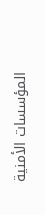المؤسسات الأمنية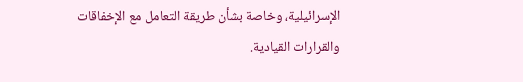الإسرائيلية، وخاصة بشأن طريقة التعامل مع الإخفاقات والقرارات القيادية.